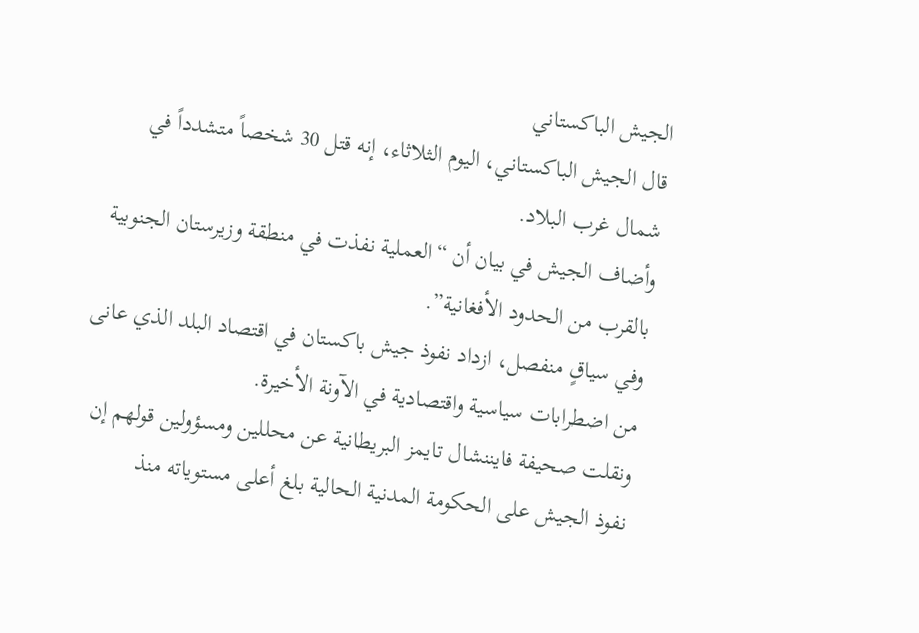الجيش الباكستاني
قال الجيش الباكستاني، اليوم الثلاثاء، إنه قتل 30 شخصاً متشدداً في شمال غرب البلاد.
وأضاف الجيش في بيان أن “العملية نفذت في منطقة وزيرستان الجنوبية بالقرب من الحدود الأفغانية”.
وفي سياقٍ منفصل، ازداد نفوذ جيش باكستان في اقتصاد البلد الذي عانى من اضطرابات سياسية واقتصادية في الآونة الأخيرة.
ونقلت صحيفة فايننشال تايمز البريطانية عن محللين ومسؤولين قولهم إن نفوذ الجيش على الحكومة المدنية الحالية بلغ أعلى مستوياته منذ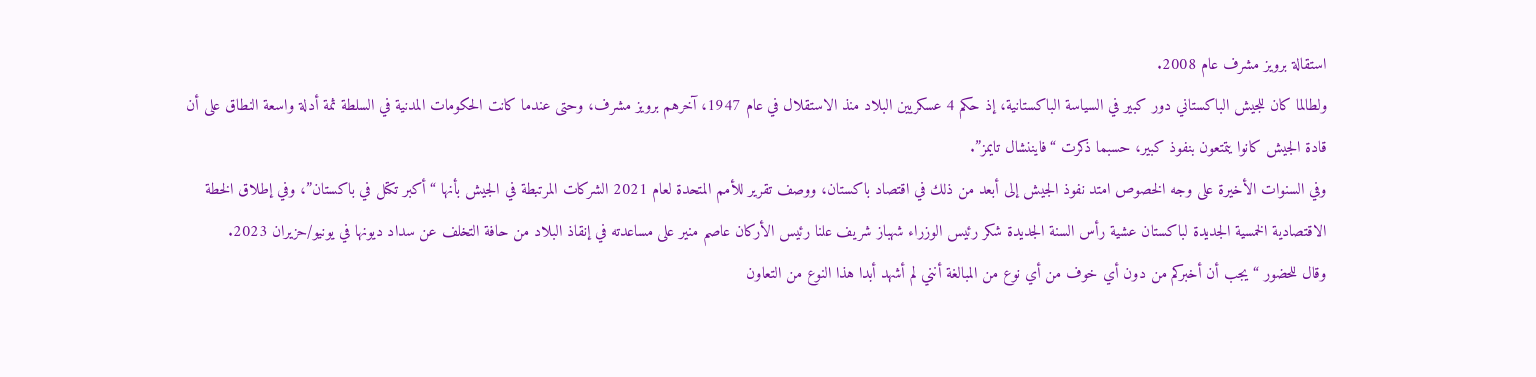استقالة برويز مشرف عام 2008.
ولطالما كان للجيش الباكستاني دور كبير في السياسة الباكستانية، إذ حكم 4 عسكريين البلاد منذ الاستقلال في عام 1947، آخرهم برويز مشرف، وحتى عندما كانت الحكومات المدنية في السلطة ثمة أدلة واسعة النطاق على أن قادة الجيش كانوا يتمتعون بنفوذ كبير، حسبما ذكرت “فايننشال تايمز”.
وفي السنوات الأخيرة على وجه الخصوص امتد نفوذ الجيش إلى أبعد من ذلك في اقتصاد باكستان، ووصف تقرير للأمم المتحدة لعام 2021 الشركات المرتبطة في الجيش بأنها “أكبر تكتل في باكستان”، وفي إطلاق الخطة الاقتصادية الخمسية الجديدة لباكستان عشية رأس السنة الجديدة شكر رئيس الوزراء شهباز شريف علنا رئيس الأركان عاصم منير على مساعدته في إنقاذ البلاد من حافة التخلف عن سداد ديونها في يونيو/حزيران 2023.
وقال للحضور “يجب أن أخبركم من دون أي خوف من أي نوع من المبالغة أنني لم أشهد أبدا هذا النوع من التعاون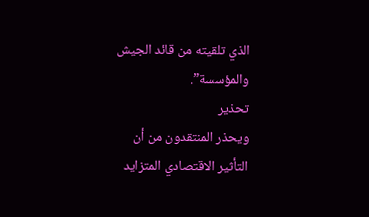الذي تلقيته من قائد الجيش والمؤسسة”.
تحذير
ويحذر المنتقدون من أن التأثير الاقتصادي المتزايد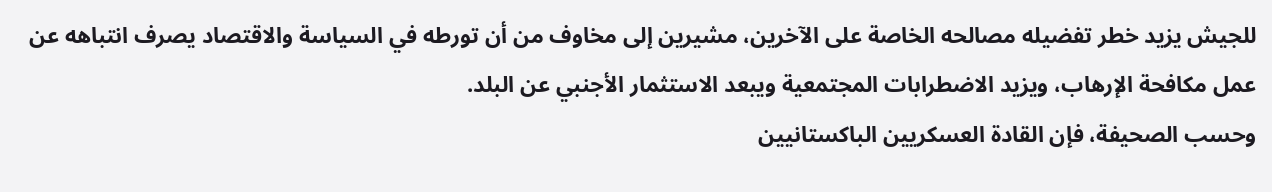للجيش يزيد خطر تفضيله مصالحه الخاصة على الآخرين، مشيرين إلى مخاوف من أن تورطه في السياسة والاقتصاد يصرف انتباهه عن عمل مكافحة الإرهاب، ويزيد الاضطرابات المجتمعية ويبعد الاستثمار الأجنبي عن البلد.
وحسب الصحيفة، فإن القادة العسكريين الباكستانيين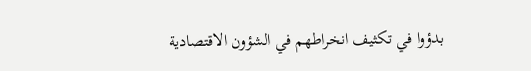بدؤوا في تكثيف انخراطهم في الشؤون الاقتصادية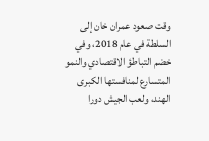وقت صعود عمران خان إلى السلطة في عام 2018، وفي خضم التباطؤ الاقتصادي والنمو المتسارع لمنافستها الكبرى الهند، ولعب الجيش دورا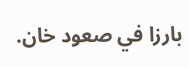بارزا في صعود خان.